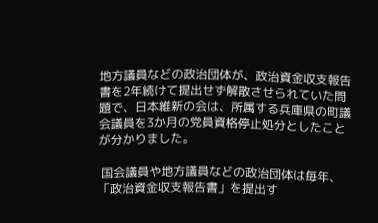地方議員などの政治団体が、政治資金収支報告書を2年続けて提出せず解散させられていた問題で、日本維新の会は、所属する兵庫県の町議会議員を3か月の党員資格停止処分としたことが分かりました。

 国会議員や地方議員などの政治団体は毎年、「政治資金収支報告書」を提出す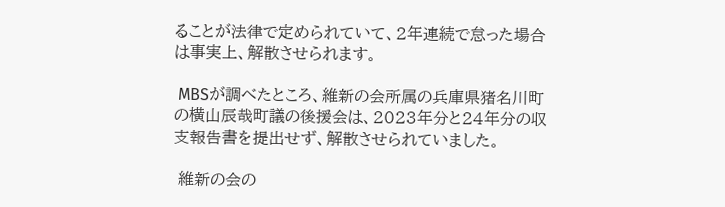ることが法律で定められていて、2年連続で怠った場合は事実上、解散させられます。

 MBSが調べたところ、維新の会所属の兵庫県猪名川町の横山辰哉町議の後援会は、2023年分と24年分の収支報告書を提出せず、解散させられていました。

 維新の会の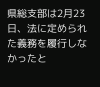県総支部は2月23日、法に定められた義務を履行しなかったと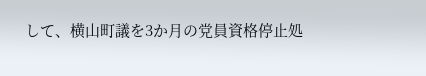して、横山町議を3か月の党員資格停止処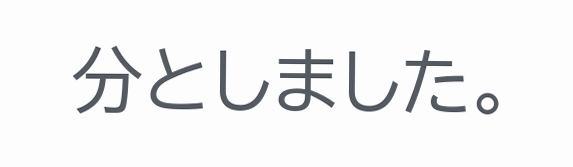分としました。